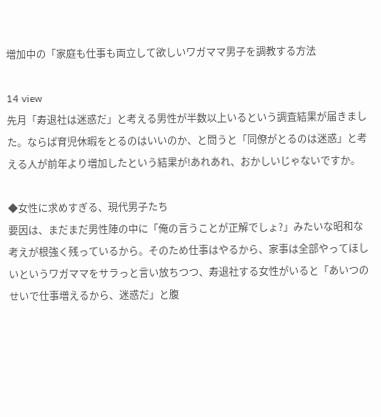増加中の「家庭も仕事も両立して欲しいワガママ男子を調教する方法

14 view
先月「寿退社は迷惑だ」と考える男性が半数以上いるという調査結果が届きました。ならば育児休暇をとるのはいいのか、と問うと「同僚がとるのは迷惑」と考える人が前年より増加したという結果が!あれあれ、おかしいじゃないですか。

◆女性に求めすぎる、現代男子たち
要因は、まだまだ男性陣の中に「俺の言うことが正解でしょ?」みたいな昭和な考えが根強く残っているから。そのため仕事はやるから、家事は全部やってほしいというワガママをサラっと言い放ちつつ、寿退社する女性がいると「あいつのせいで仕事増えるから、迷惑だ」と腹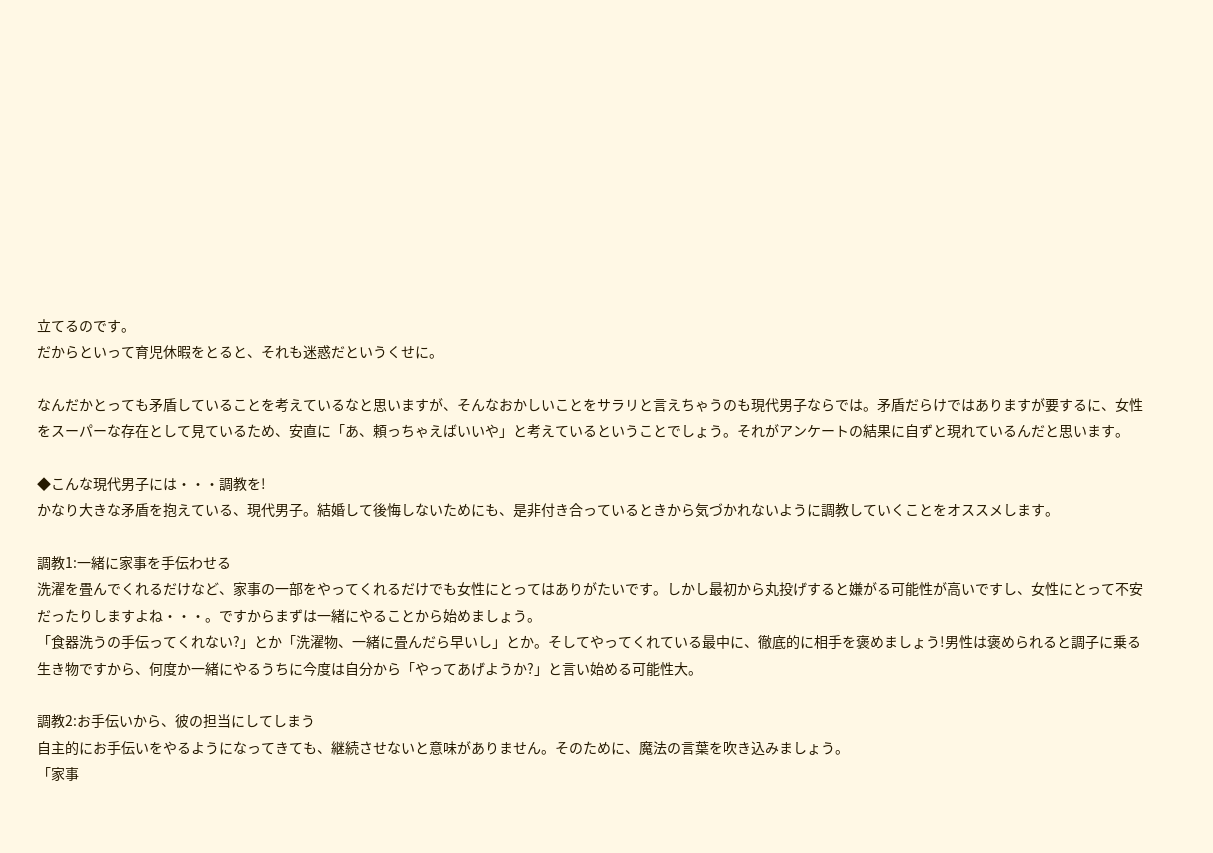立てるのです。
だからといって育児休暇をとると、それも迷惑だというくせに。

なんだかとっても矛盾していることを考えているなと思いますが、そんなおかしいことをサラリと言えちゃうのも現代男子ならでは。矛盾だらけではありますが要するに、女性をスーパーな存在として見ているため、安直に「あ、頼っちゃえばいいや」と考えているということでしょう。それがアンケートの結果に自ずと現れているんだと思います。

◆こんな現代男子には・・・調教を!
かなり大きな矛盾を抱えている、現代男子。結婚して後悔しないためにも、是非付き合っているときから気づかれないように調教していくことをオススメします。

調教1:一緒に家事を手伝わせる
洗濯を畳んでくれるだけなど、家事の一部をやってくれるだけでも女性にとってはありがたいです。しかし最初から丸投げすると嫌がる可能性が高いですし、女性にとって不安だったりしますよね・・・。ですからまずは一緒にやることから始めましょう。
「食器洗うの手伝ってくれない?」とか「洗濯物、一緒に畳んだら早いし」とか。そしてやってくれている最中に、徹底的に相手を褒めましょう!男性は褒められると調子に乗る生き物ですから、何度か一緒にやるうちに今度は自分から「やってあげようか?」と言い始める可能性大。

調教2:お手伝いから、彼の担当にしてしまう
自主的にお手伝いをやるようになってきても、継続させないと意味がありません。そのために、魔法の言葉を吹き込みましょう。
「家事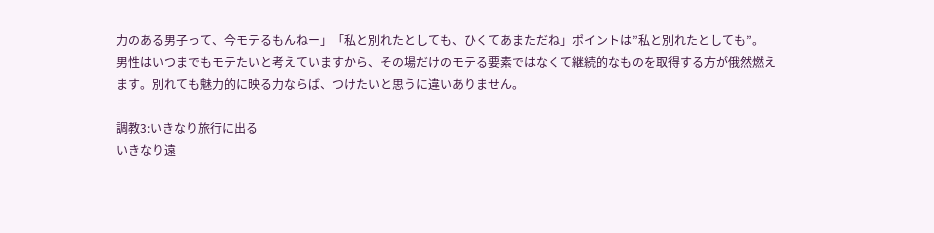力のある男子って、今モテるもんねー」「私と別れたとしても、ひくてあまただね」ポイントは”私と別れたとしても”。
男性はいつまでもモテたいと考えていますから、その場だけのモテる要素ではなくて継続的なものを取得する方が俄然燃えます。別れても魅力的に映る力ならば、つけたいと思うに違いありません。

調教3:いきなり旅行に出る
いきなり遠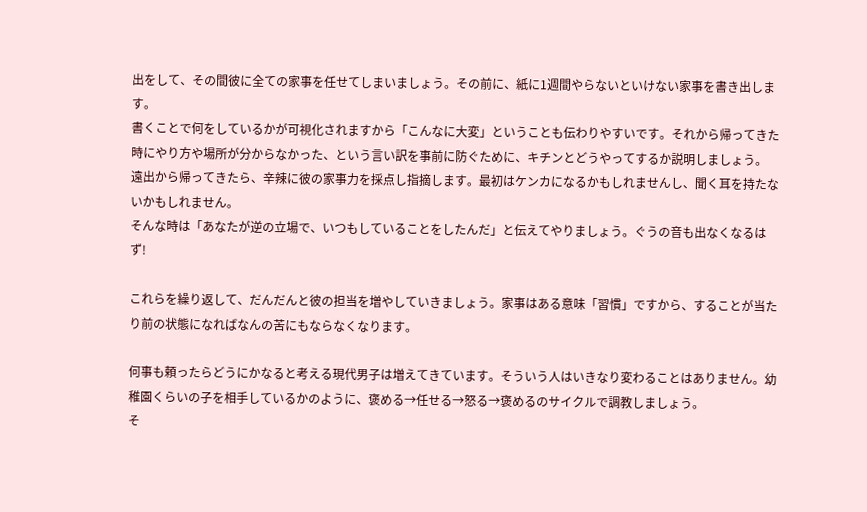出をして、その間彼に全ての家事を任せてしまいましょう。その前に、紙に1週間やらないといけない家事を書き出します。
書くことで何をしているかが可視化されますから「こんなに大変」ということも伝わりやすいです。それから帰ってきた時にやり方や場所が分からなかった、という言い訳を事前に防ぐために、キチンとどうやってするか説明しましょう。
遠出から帰ってきたら、辛辣に彼の家事力を採点し指摘します。最初はケンカになるかもしれませんし、聞く耳を持たないかもしれません。
そんな時は「あなたが逆の立場で、いつもしていることをしたんだ」と伝えてやりましょう。ぐうの音も出なくなるはず!

これらを繰り返して、だんだんと彼の担当を増やしていきましょう。家事はある意味「習慣」ですから、することが当たり前の状態になればなんの苦にもならなくなります。

何事も頼ったらどうにかなると考える現代男子は増えてきています。そういう人はいきなり変わることはありません。幼稚園くらいの子を相手しているかのように、褒める→任せる→怒る→褒めるのサイクルで調教しましょう。
そ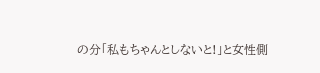の分「私もちゃんとしないと!」と女性側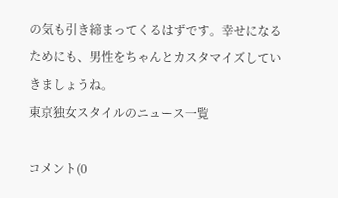の気も引き締まってくるはずです。幸せになるためにも、男性をちゃんとカスタマイズしていきましょうね。
東京独女スタイルのニュース一覧

コメント(0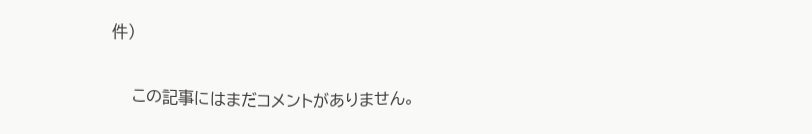件)

    この記事にはまだコメントがありません。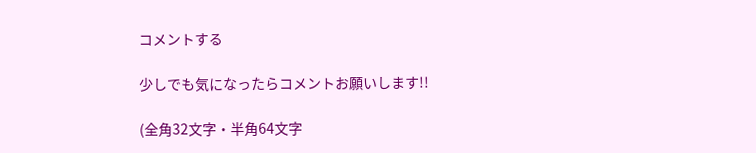コメントする

少しでも気になったらコメントお願いします!!

(全角32文字・半角64文字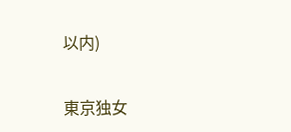以内)

東京独女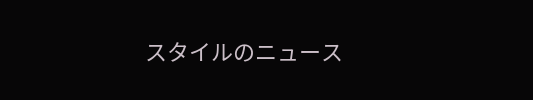スタイルのニュース